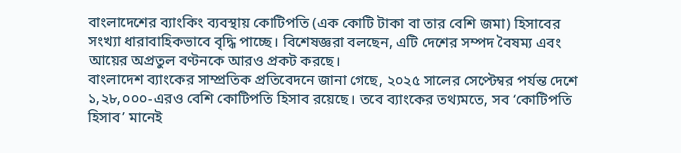বাংলাদেশের ব্যাংকিং ব্যবস্থায় কোটিপতি (এক কোটি টাকা বা তার বেশি জমা) হিসাবের সংখ্যা ধারাবাহিকভাবে বৃদ্ধি পাচ্ছে। বিশেষজ্ঞরা বলছেন, এটি দেশের সম্পদ বৈষম্য এবং আয়ের অপ্রতুল বণ্টনকে আরও প্রকট করছে।
বাংলাদেশ ব্যাংকের সাম্প্রতিক প্রতিবেদনে জানা গেছে, ২০২৫ সালের সেপ্টেম্বর পর্যন্ত দেশে ১,২৮,০০০-এরও বেশি কোটিপতি হিসাব রয়েছে। তবে ব্যাংকের তথ্যমতে, সব ‘কোটিপতি হিসাব’ মানেই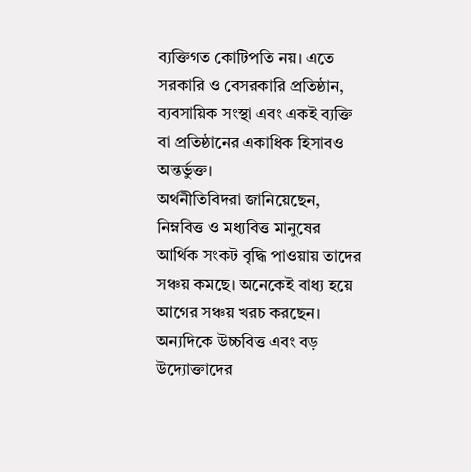ব্যক্তিগত কোটিপতি নয়। এতে সরকারি ও বেসরকারি প্রতিষ্ঠান, ব্যবসায়িক সংস্থা এবং একই ব্যক্তি বা প্রতিষ্ঠানের একাধিক হিসাবও অন্তর্ভুক্ত।
অর্থনীতিবিদরা জানিয়েছেন, নিম্নবিত্ত ও মধ্যবিত্ত মানুষের আর্থিক সংকট বৃদ্ধি পাওয়ায় তাদের সঞ্চয় কমছে। অনেকেই বাধ্য হয়ে আগের সঞ্চয় খরচ করছেন। অন্যদিকে উচ্চবিত্ত এবং বড় উদ্যোক্তাদের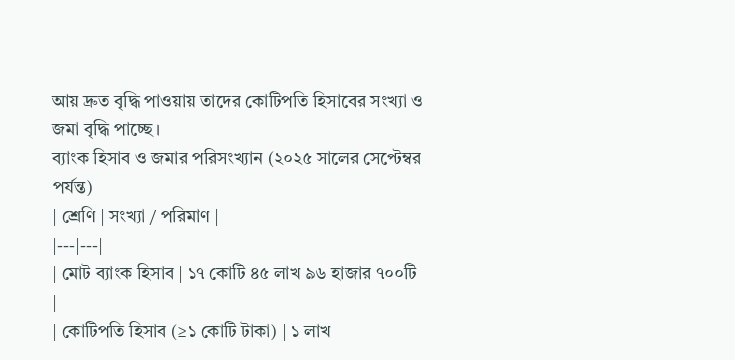আয় দ্রুত বৃদ্ধি পাওয়ায় তাদের কোটিপতি হিসাবের সংখ্যা ও জমা বৃদ্ধি পাচ্ছে।
ব্যাংক হিসাব ও জমার পরিসংখ্যান (২০২৫ সালের সেপ্টেম্বর পর্যন্ত)
| শ্রেণি | সংখ্যা / পরিমাণ |
|---|---|
| মোট ব্যাংক হিসাব | ১৭ কোটি ৪৫ লাখ ৯৬ হাজার ৭০০টি |
| কোটিপতি হিসাব (≥১ কোটি টাকা) | ১ লাখ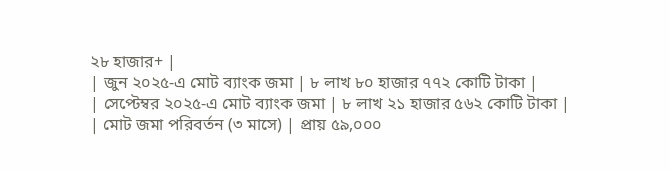২৮ হাজার+ |
| জুন ২০২৫-এ মোট ব্যাংক জমা | ৮ লাখ ৮০ হাজার ৭৭২ কোটি টাকা |
| সেপ্টেম্বর ২০২৫-এ মোট ব্যাংক জমা | ৮ লাখ ২১ হাজার ৫৬২ কোটি টাকা |
| মোট জমা পরিবর্তন (৩ মাসে) | প্রায় ৫৯,০০০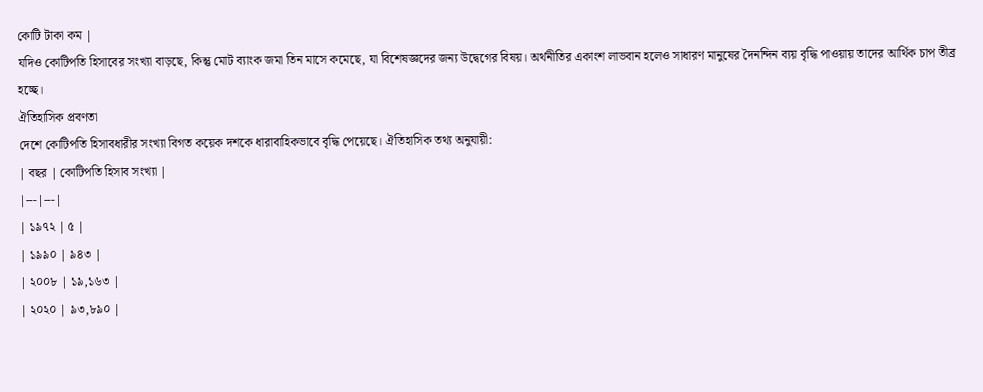কোটি টাকা কম |
যদিও কোটিপতি হিসাবের সংখ্যা বাড়ছে, কিন্তু মোট ব্যাংক জমা তিন মাসে কমেছে, যা বিশেষজ্ঞদের জন্য উদ্বেগের বিষয়। অর্থনীতির একাংশ লাভবান হলেও সাধারণ মানুষের দৈনন্দিন ব্যয় বৃদ্ধি পাওয়ায় তাদের আর্থিক চাপ তীব্র হচ্ছে।
ঐতিহাসিক প্রবণতা
দেশে কোটিপতি হিসাবধারীর সংখ্যা বিগত কয়েক দশকে ধারাবাহিকভাবে বৃদ্ধি পেয়েছে। ঐতিহাসিক তথ্য অনুযায়ী:
| বছর | কোটিপতি হিসাব সংখ্যা |
|---|---|
| ১৯৭২ | ৫ |
| ১৯৯০ | ৯৪৩ |
| ২০০৮ | ১৯,১৬৩ |
| ২০২০ | ৯৩,৮৯০ |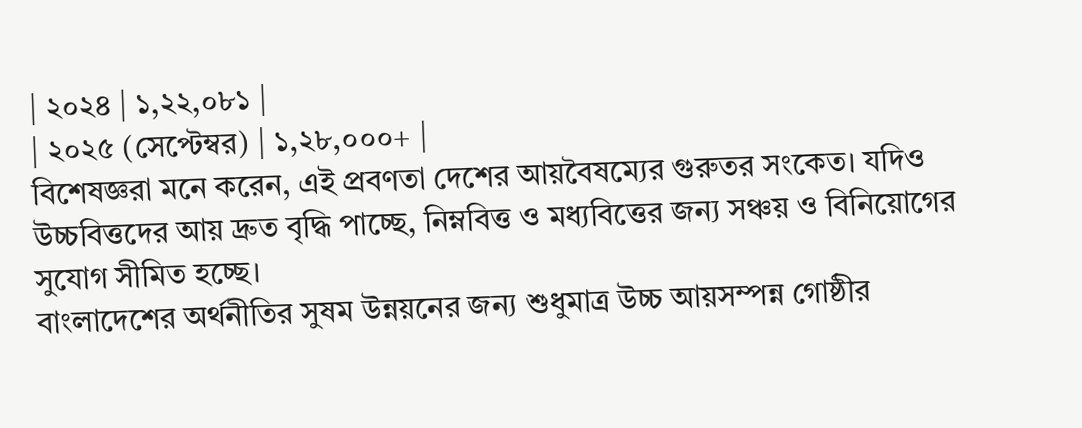| ২০২৪ | ১,২২,০৮১ |
| ২০২৫ (সেপ্টেম্বর) | ১,২৮,০০০+ |
বিশেষজ্ঞরা মনে করেন, এই প্রবণতা দেশের আয়বৈষম্যের গুরুতর সংকেত। যদিও উচ্চবিত্তদের আয় দ্রুত বৃদ্ধি পাচ্ছে, নিম্নবিত্ত ও মধ্যবিত্তের জন্য সঞ্চয় ও বিনিয়োগের সুযোগ সীমিত হচ্ছে।
বাংলাদেশের অর্থনীতির সুষম উন্নয়নের জন্য শুধুমাত্র উচ্চ আয়সম্পন্ন গোষ্ঠীর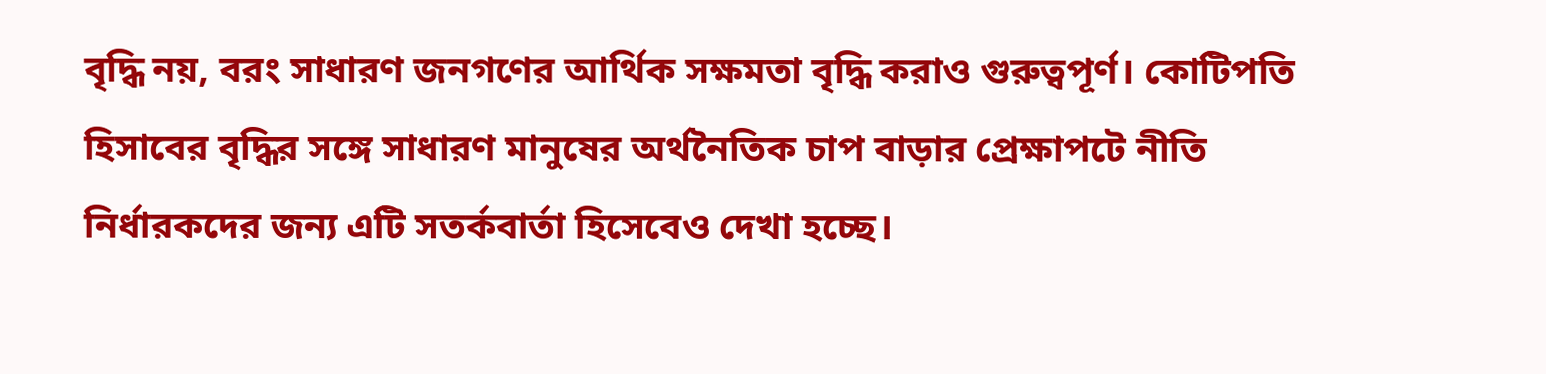বৃদ্ধি নয়, বরং সাধারণ জনগণের আর্থিক সক্ষমতা বৃদ্ধি করাও গুরুত্বপূর্ণ। কোটিপতি হিসাবের বৃদ্ধির সঙ্গে সাধারণ মানুষের অর্থনৈতিক চাপ বাড়ার প্রেক্ষাপটে নীতি নির্ধারকদের জন্য এটি সতর্কবার্তা হিসেবেও দেখা হচ্ছে।